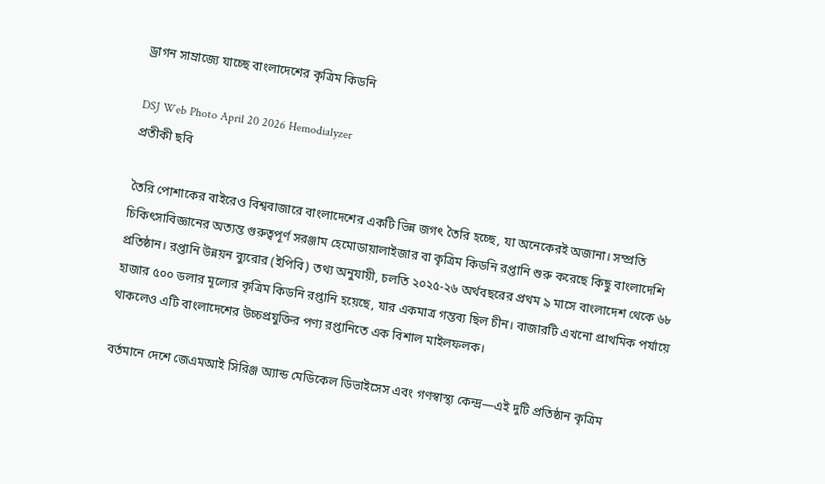ড্রাগন সাম্রাজ্যে যাচ্ছে বাংলাদেশের কৃত্রিম কিডনি

DSJ Web Photo April 20 2026 Hemodialyzer
প্রতীকী ছবি

তৈরি পোশাকের বাইরেও বিশ্ববাজারে বাংলাদেশের একটি ভিন্ন জগৎ তৈরি হচ্ছে, যা অনেকেরই অজানা। সম্প্রতি চিকিৎসাবিজ্ঞানের অত্যন্ত গুরুত্বপূর্ণ সরঞ্জাম হেমোডায়ালাইজার বা কৃত্রিম কিডনি রপ্তানি শুরু করেছে কিছু বাংলাদেশি প্রতিষ্ঠান। রপ্তানি উন্নয়ন ব্যুরোর (ইপিবি) তথ্য অনুযায়ী, চলতি ২০২৫-২৬ অর্থবছরের প্রথম ৯ মাসে বাংলাদেশ থেকে ৬৮ হাজার ৫০০ ডলার মূল্যের কৃত্রিম কিডনি রপ্তানি হয়েছে, যার একমাত্র গন্তব্য ছিল চীন। বাজারটি এখনো প্রাথমিক পর্যায়ে থাকলেও এটি বাংলাদেশের উচ্চপ্রযুক্তির পণ্য রপ্তানিতে এক বিশাল মাইলফলক।

বর্তমানে দেশে জেএমআই সিরিঞ্জ অ্যান্ড মেডিকেল ডিভাইসেস এবং গণস্বাস্থ্য কেন্দ্র—এই দুটি প্রতিষ্ঠান কৃত্রিম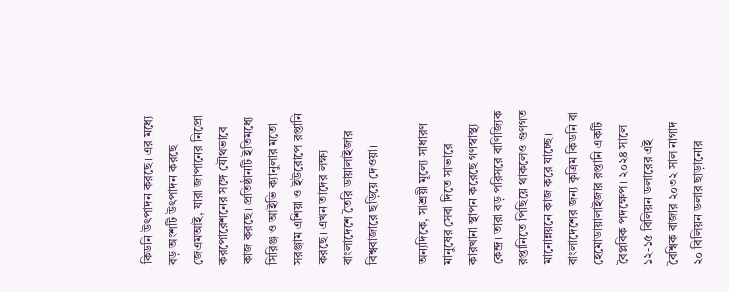কিডনি উৎপাদন করছে। এর মধ্যে বড় অংশটি উৎপাদন করছে জেএমআই, যারা জাপানের নিপ্রো করপোরেশনের সঙ্গে যৌথভাবে কাজ করছে। প্রতিষ্ঠানটি ইতিমধ্যে সিরিঞ্জ ও আইভি ক্যানুলার মতো সরঞ্জাম এশিয়া ও ইউরোপে রপ্তানি করছে। এখন তাদের লক্ষ্য বাংলাদেশে তৈরি ডায়ালাইজার বিশ্ববাজারে ছড়িয়ে দেওয়া।

অন্যদিকে, সাশ্রয়ী মূল্যে সাধারণ মানুষের সেবা দিতে সাভারে কারখানা স্থাপন করেছে গণস্বাস্থ্য কেন্দ্র। তারা বড় পরিসরে বাণিজ্যিক রপ্তানিতে পিছিয়ে থাকলেও গুণগত মানোন্নয়নে কাজ করে যাচ্ছে। বাংলাদেশের জন্য কৃত্রিম কিডনি বা হেমোডায়ালাইজার রপ্তানি একটি বৈপ্লবিক পদক্ষেপ। ২০২৪ সালে ১২-১৫ বিলিয়ন ডলারের এই বৈশ্বিক বাজার ২০৩২ সাল নাগাদ ২০ বিলিয়ন ডলার ছাড়ানোর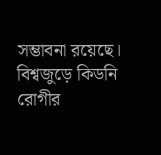সম্ভাবনা রয়েছে। বিশ্বজুড়ে কিডনি রোগীর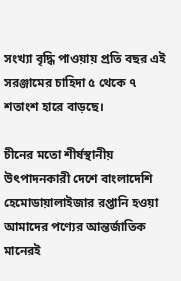সংখ্যা বৃদ্ধি পাওয়ায় প্রতি বছর এই সরঞ্জামের চাহিদা ৫ থেকে ৭ শতাংশ হারে বাড়ছে।

চীনের মতো শীর্ষস্থানীয় উৎপাদনকারী দেশে বাংলাদেশি হেমোডায়ালাইজার রপ্তানি হওয়া আমাদের পণ্যের আন্তর্জাতিক মানেরই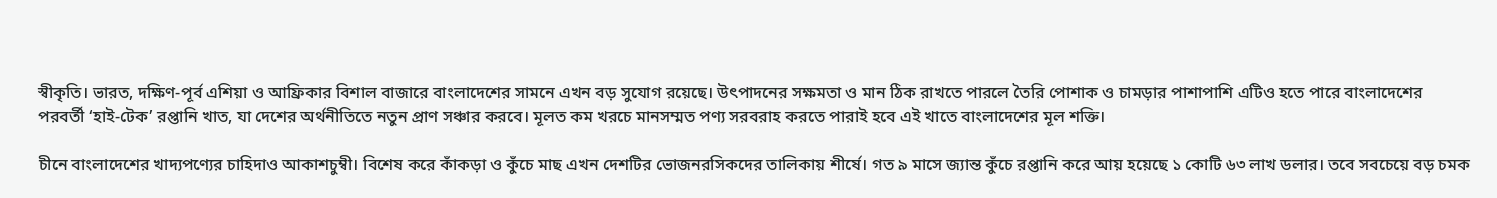স্বীকৃতি। ভারত, দক্ষিণ-পূর্ব এশিয়া ও আফ্রিকার বিশাল বাজারে বাংলাদেশের সামনে এখন বড় সুযোগ রয়েছে। উৎপাদনের সক্ষমতা ও মান ঠিক রাখতে পারলে তৈরি পোশাক ও চামড়ার পাশাপাশি এটিও হতে পারে বাংলাদেশের পরবর্তী ‘হাই-টেক’ রপ্তানি খাত, যা দেশের অর্থনীতিতে নতুন প্রাণ সঞ্চার করবে। মূলত কম খরচে মানসম্মত পণ্য সরবরাহ করতে পারাই হবে এই খাতে বাংলাদেশের মূল শক্তি।

চীনে বাংলাদেশের খাদ্যপণ্যের চাহিদাও আকাশচুম্বী। বিশেষ করে কাঁকড়া ও কুঁচে মাছ এখন দেশটির ভোজনরসিকদের তালিকায় শীর্ষে। গত ৯ মাসে জ্যান্ত কুঁচে রপ্তানি করে আয় হয়েছে ১ কোটি ৬৩ লাখ ডলার। তবে সবচেয়ে বড় চমক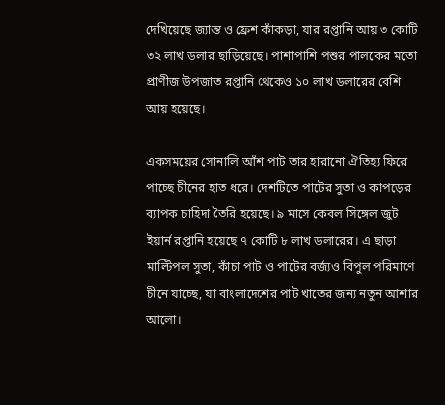দেখিয়েছে জ্যান্ত ও ফ্রেশ কাঁকড়া, যার রপ্তানি আয় ৩ কোটি ৩২ লাখ ডলার ছাড়িয়েছে। পাশাপাশি পশুর পালকের মতো প্রাণীজ উপজাত রপ্তানি থেকেও ১০ লাখ ডলারের বেশি আয় হয়েছে।

একসময়ের সোনালি আঁশ পাট তার হারানো ঐতিহ্য ফিরে পাচ্ছে চীনের হাত ধরে। দেশটিতে পাটের সুতা ও কাপড়ের ব্যাপক চাহিদা তৈরি হয়েছে। ৯ মাসে কেবল সিঙ্গেল জুট ইয়ার্ন রপ্তানি হয়েছে ৭ কোটি ৮ লাখ ডলারের। এ ছাড়া মাল্টিপল সুতা, কাঁচা পাট ও পাটের বর্জ্যও বিপুল পরিমাণে চীনে যাচ্ছে, যা বাংলাদেশের পাট খাতের জন্য নতুন আশার আলো।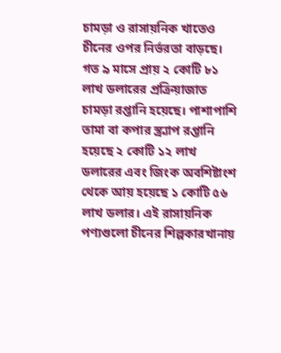চামড়া ও রাসায়নিক খাতেও চীনের ওপর নির্ভরতা বাড়ছে। গত ৯ মাসে প্রায় ২ কোটি ৮১ লাখ ডলারের প্রক্রিয়াজাত চামড়া রপ্তানি হয়েছে। পাশাপাশি তামা বা কপার স্ক্র্যাপ রপ্তানি হয়েছে ২ কোটি ১২ লাখ ডলারের এবং জিংক অবশিষ্টাংশ থেকে আয় হয়েছে ১ কোটি ৫৬ লাখ ডলার। এই রাসায়নিক পণ্যগুলো চীনের শিল্পকারখানায়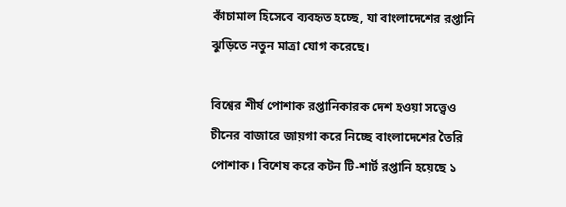কাঁচামাল হিসেবে ব্যবহৃত হচ্ছে, যা বাংলাদেশের রপ্তানি ঝুড়িতে নতুন মাত্রা যোগ করেছে।

বিশ্বের শীর্ষ পোশাক রপ্তানিকারক দেশ হওয়া সত্ত্বেও চীনের বাজারে জায়গা করে নিচ্ছে বাংলাদেশের তৈরি পোশাক। বিশেষ করে কটন টি-শার্ট রপ্তানি হয়েছে ১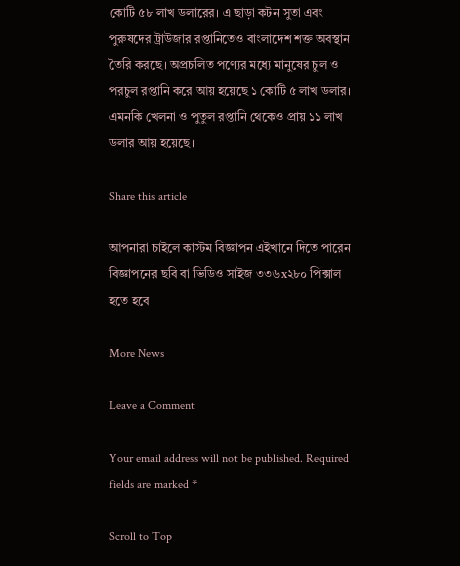কোটি ৫৮ লাখ ডলারের। এ ছাড়া কটন সুতা এবং পুরুষদের ট্রাউজার রপ্তানিতেও বাংলাদেশ শক্ত অবস্থান তৈরি করছে। অপ্রচলিত পণ্যের মধ্যে মানুষের চুল ও পরচুল রপ্তানি করে আয় হয়েছে ১ কোটি ৫ লাখ ডলার। এমনকি খেলনা ও পুতুল রপ্তানি থেকেও প্রায় ১১ লাখ ডলার আয় হয়েছে।

Share this article

আপনারা চাইলে কাস্টম বিজ্ঞাপন এইখানে দিতে পারেন
বিজ্ঞাপনের ছবি বা ভিডিও সাইজ ৩৩৬x২৮০ পিক্সাল হতে হবে

More News

Leave a Comment

Your email address will not be published. Required fields are marked *

Scroll to Top